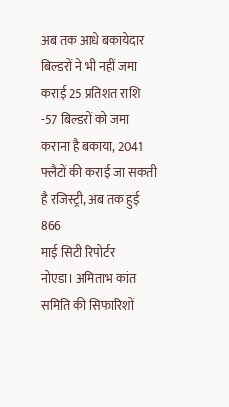अब तक आधे बकायेदार बिल्डरों ने भी नहीं जमा कराई 25 प्रतिशत राशि
-57 बिल्डरों को जमा कराना है बकाया, 2041 फ्लैटों की कराई जा सकती है रजिस्ट्री, अब तक हुई 866
माई सिटी रिपोर्टर
नोएडा। अमिताभ कांत समिति की सिफारिशों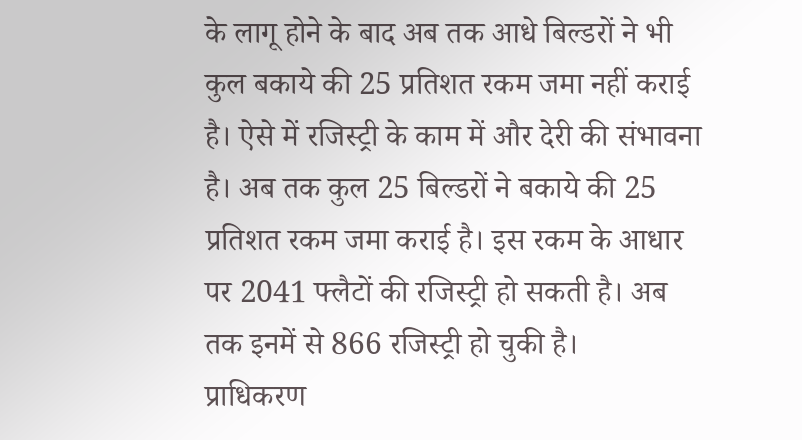के लागू होने के बाद अब तक आधे बिल्डरों ने भी कुल बकाये की 25 प्रतिशत रकम जमा नहीं कराई है। ऐसे में रजिस्ट्री के काम में और देरी की संभावना है। अब तक कुल 25 बिल्डरों ने बकाये की 25 प्रतिशत रकम जमा कराई है। इस रकम के आधार पर 2041 फ्लैटों की रजिस्ट्री हो सकती है। अब तक इनमें से 866 रजिस्ट्री हो चुकी है।
प्राधिकरण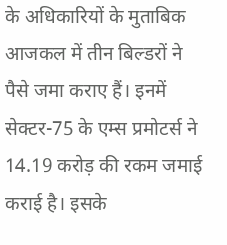के अधिकारियों के मुताबिक आजकल में तीन बिल्डरों ने पैसे जमा कराए हैं। इनमें सेक्टर-75 के एम्स प्रमोटर्स ने 14.19 करोड़ की रकम जमाई कराई है। इसके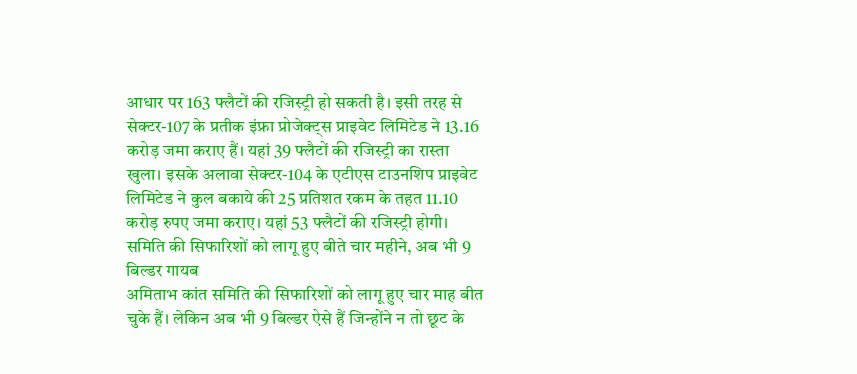आधार पर 163 फ्लैटों की रजिस्ट्री हो सकती है। इसी तरह से सेक्टर-107 के प्रतीक इंफ्रा प्रोजेक्ट्स प्राइवेट लिमिटेड ने 13.16 करोड़ जमा कराए हैं। यहां 39 फ्लैटों की रजिस्ट्री का रास्ता खुला। इसके अलावा सेक्टर-104 के एटीएस टाउनशिप प्राइवेट लिमिटेड ने कुल बकाये की 25 प्रतिशत रकम के तहत 11.10 करोड़ रुपए जमा कराए। यहां 53 फ्लैटों की रजिस्ट्री होगी।
समिति की सिफारिशों को लागू हुए बीते चार महीने, अब भी 9 बिल्डर गायब
अमिताभ कांत समिति की सिफारिशों को लागू हुए चार माह बीत चुके हैं। लेकिन अब भी 9 बिल्डर ऐसे हैं जिन्होंने न तो छूट के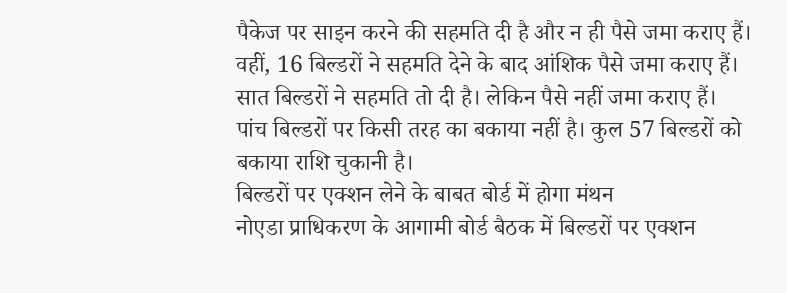पैकेज पर साइन करने की सहमति दी है और न ही पैसे जमा कराए हैं। वहीं, 16 बिल्डरों ने सहमति देने के बाद आंशिक पैसे जमा कराए हैं। सात बिल्डरों ने सहमति तो दी है। लेकिन पैसे नहीं जमा कराए हैं। पांच बिल्डरों पर किसी तरह का बकाया नहीं है। कुल 57 बिल्डरों को बकाया राशि चुकानी है।
बिल्डरों पर एक्शन लेने के बाबत बोर्ड में होगा मंथन
नोएडा प्राधिकरण के आगामी बोर्ड बैठक में बिल्डरों पर एक्शन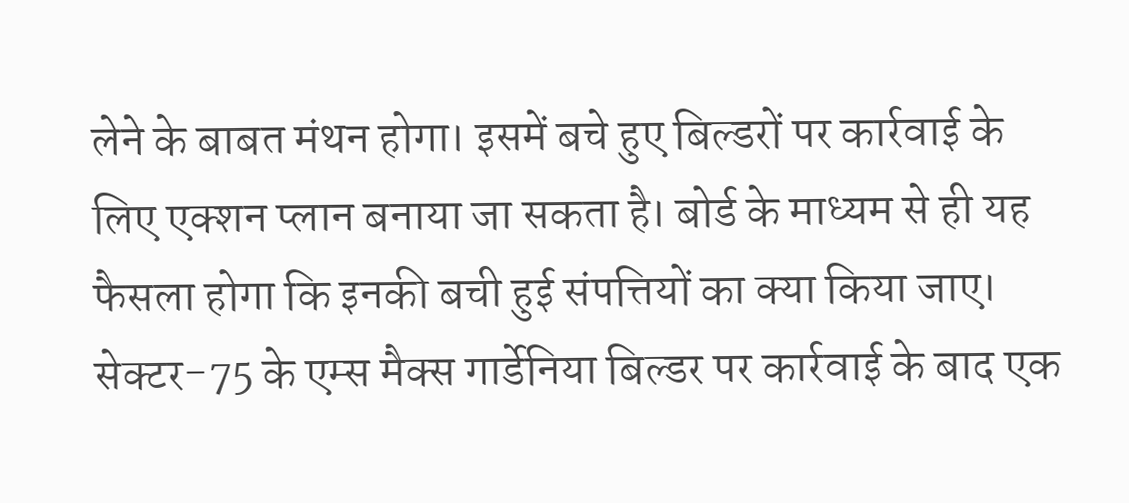लेने के बाबत मंथन होगा। इसमें बचे हुए बिल्डरों पर कार्रवाई के लिए एक्शन प्लान बनाया जा सकता है। बोर्ड के माध्यम से ही यह फैसला होगा कि इनकी बची हुई संपत्तियों का क्या किया जाए। सेक्टर-75 के एम्स मैक्स गार्डेनिया बिल्डर पर कार्रवाई के बाद एक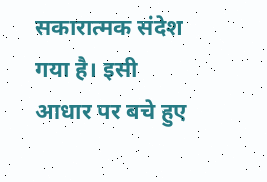सकारात्मक संदेश गया है। इसी आधार पर बचे हुए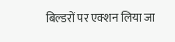बिल्डरों पर एक्शन लिया जा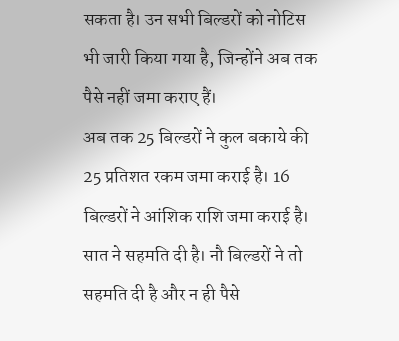सकता है। उन सभी बिल्डरों को नोटिस भी जारी किया गया है, जिन्होंने अब तक पैसे नहीं जमा कराए हैं।
अब तक 25 बिल्डरों ने कुल बकाये की 25 प्रतिशत रकम जमा कराई है। 16 बिल्डरों ने आंशिक राशि जमा कराई है। सात ने सहमति दी है। नौ बिल्डरों ने तो सहमति दी है और न ही पैसे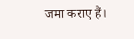जमा कराए हैं।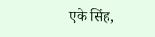एके सिंह,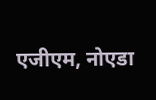एजीएम, नोएडा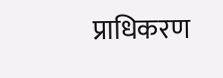प्राधिकरण